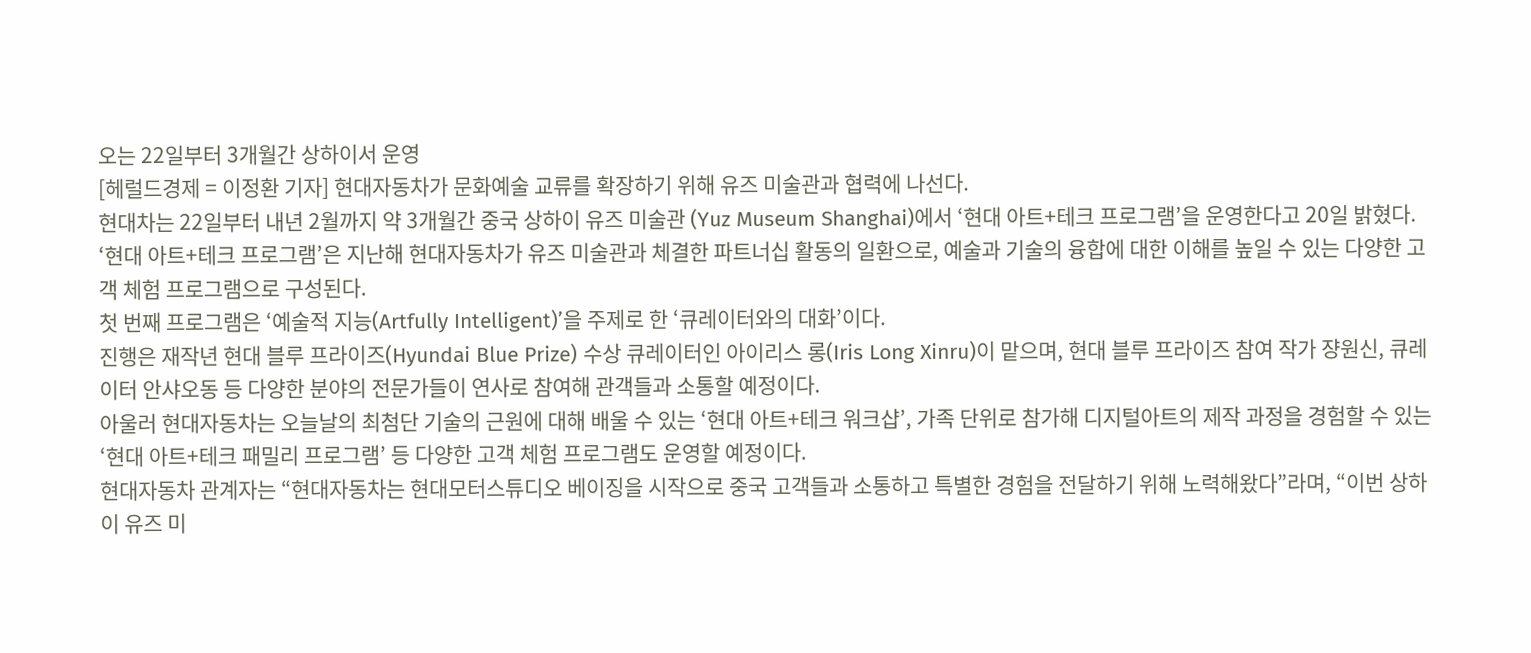오는 22일부터 3개월간 상하이서 운영
[헤럴드경제 = 이정환 기자] 현대자동차가 문화예술 교류를 확장하기 위해 유즈 미술관과 협력에 나선다.
현대차는 22일부터 내년 2월까지 약 3개월간 중국 상하이 유즈 미술관 (Yuz Museum Shanghai)에서 ‘현대 아트+테크 프로그램’을 운영한다고 20일 밝혔다.
‘현대 아트+테크 프로그램’은 지난해 현대자동차가 유즈 미술관과 체결한 파트너십 활동의 일환으로, 예술과 기술의 융합에 대한 이해를 높일 수 있는 다양한 고객 체험 프로그램으로 구성된다.
첫 번째 프로그램은 ‘예술적 지능(Artfully Intelligent)’을 주제로 한 ‘큐레이터와의 대화’이다.
진행은 재작년 현대 블루 프라이즈(Hyundai Blue Prize) 수상 큐레이터인 아이리스 롱(Iris Long Xinru)이 맡으며, 현대 블루 프라이즈 참여 작가 쟝원신, 큐레이터 안샤오동 등 다양한 분야의 전문가들이 연사로 참여해 관객들과 소통할 예정이다.
아울러 현대자동차는 오늘날의 최첨단 기술의 근원에 대해 배울 수 있는 ‘현대 아트+테크 워크샵’, 가족 단위로 참가해 디지털아트의 제작 과정을 경험할 수 있는 ‘현대 아트+테크 패밀리 프로그램’ 등 다양한 고객 체험 프로그램도 운영할 예정이다.
현대자동차 관계자는 “현대자동차는 현대모터스튜디오 베이징을 시작으로 중국 고객들과 소통하고 특별한 경험을 전달하기 위해 노력해왔다”라며, “이번 상하이 유즈 미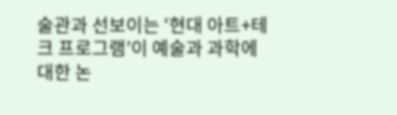술관과 선보이는 ‘현대 아트+테크 프로그램’이 예술과 과학에 대한 논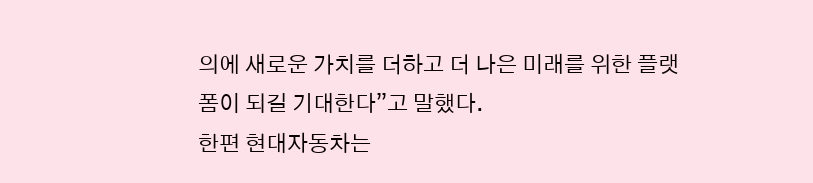의에 새로운 가치를 더하고 더 나은 미래를 위한 플랫폼이 되길 기대한다”고 말했다.
한편 현대자동차는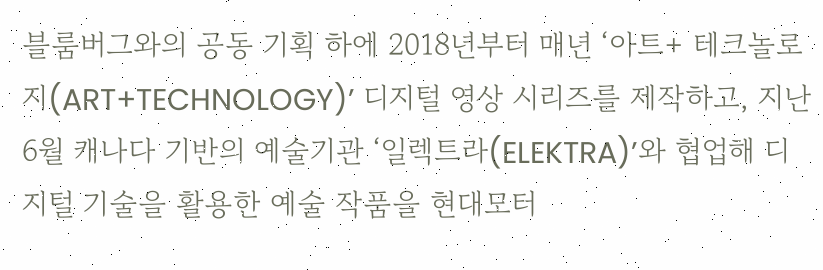블룸버그와의 공동 기획 하에 2018년부터 매년 ‘아트+ 테크놀로지(ART+TECHNOLOGY)’ 디지털 영상 시리즈를 제작하고, 지난 6월 캐나다 기반의 예술기관 ‘일렉트라(ELEKTRA)’와 협업해 디지털 기술을 활용한 예술 작품을 현대모터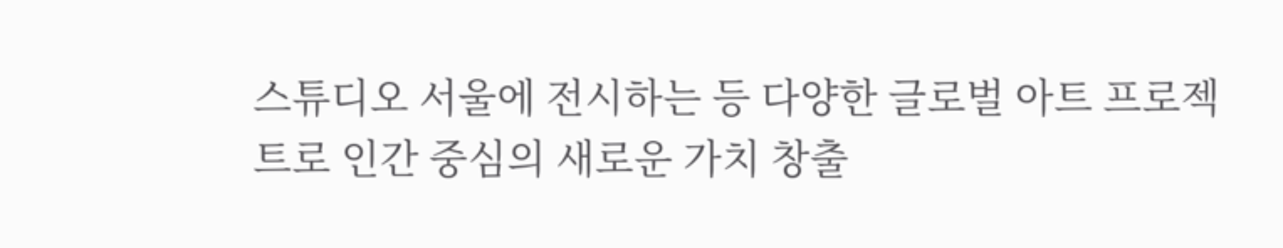스튜디오 서울에 전시하는 등 다양한 글로벌 아트 프로젝트로 인간 중심의 새로운 가치 창출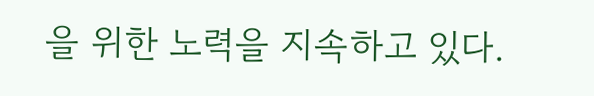을 위한 노력을 지속하고 있다.